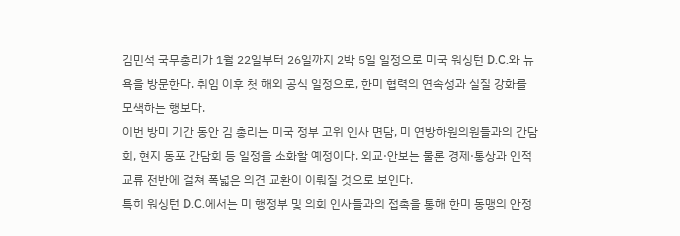김민석 국무총리가 1월 22일부터 26일까지 2박 5일 일정으로 미국 워싱턴 D.C.와 뉴욕을 방문한다. 취임 이후 첫 해외 공식 일정으로, 한미 협력의 연속성과 실질 강화를 모색하는 행보다.
이번 방미 기간 동안 김 총리는 미국 정부 고위 인사 면담, 미 연방하원의원들과의 간담회, 현지 동포 간담회 등 일정을 소화할 예정이다. 외교·안보는 물론 경제·통상과 인적 교류 전반에 걸쳐 폭넓은 의견 교환이 이뤄질 것으로 보인다.
특히 워싱턴 D.C.에서는 미 행정부 및 의회 인사들과의 접촉을 통해 한미 동맹의 안정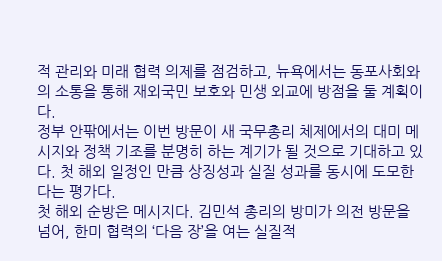적 관리와 미래 협력 의제를 점검하고, 뉴욕에서는 동포사회와의 소통을 통해 재외국민 보호와 민생 외교에 방점을 둘 계획이다.
정부 안팎에서는 이번 방문이 새 국무총리 체제에서의 대미 메시지와 정책 기조를 분명히 하는 계기가 될 것으로 기대하고 있다. 첫 해외 일정인 만큼 상징성과 실질 성과를 동시에 도모한다는 평가다.
첫 해외 순방은 메시지다. 김민석 총리의 방미가 의전 방문을 넘어, 한미 협력의 ‘다음 장’을 여는 실질적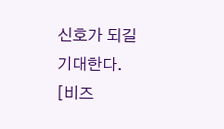신호가 되길 기대한다.
[비즈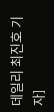데일리 최진호 기자]